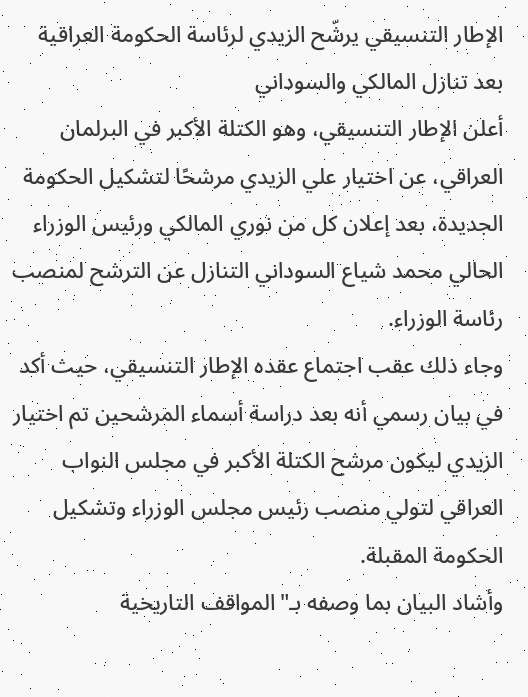الإطار التنسيقي يرشّح الزيدي لرئاسة الحكومة العراقية بعد تنازل المالكي والسوداني
أعلن الإطار التنسيقي، وهو الكتلة الأكبر في البرلمان العراقي، عن اختيار علي الزيدي مرشحًا لتشكيل الحكومة الجديدة، بعد إعلان كل من نوري المالكي ورئيس الوزراء الحالي محمد شياع السوداني التنازل عن الترشح لمنصب رئاسة الوزراء.
وجاء ذلك عقب اجتماع عقده الإطار التنسيقي، حيث أكد في بيان رسمي أنه بعد دراسة أسماء المرشحين تم اختيار الزيدي ليكون مرشح الكتلة الأكبر في مجلس النواب العراقي لتولي منصب رئيس مجلس الوزراء وتشكيل الحكومة المقبلة.
وأشاد البيان بما وصفه بـ"المواقف التاريخية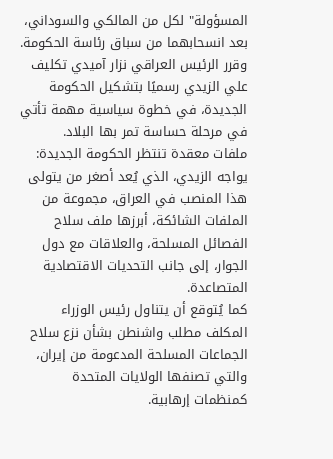المسؤولة" لكل من المالكي والسوداني، بعد انسحابهما من سباق رئاسة الحكومة.
وقرر الرئيس العراقي نزار آميدي تكليف علي الزيدي رسميًا بتشكيل الحكومة الجديدة، في خطوة سياسية مهمة تأتي في مرحلة حساسة تمر بها البلاد.
ملفات معقدة تنتظر الحكومة الجديدة:
يواجه الزيدي، الذي يُعد أصغر من يتولى هذا المنصب في العراق، مجموعة من الملفات الشائكة، أبرزها ملف سلاح الفصائل المسلحة، والعلاقات مع دول الجوار، إلى جانب التحديات الاقتصادية المتصاعدة.
كما يُتوقع أن يتناول رئيس الوزراء المكلف مطلب واشنطن بشأن نزع سلاح الجماعات المسلحة المدعومة من إيران، والتي تصنفها الولايات المتحدة كمنظمات إرهابية.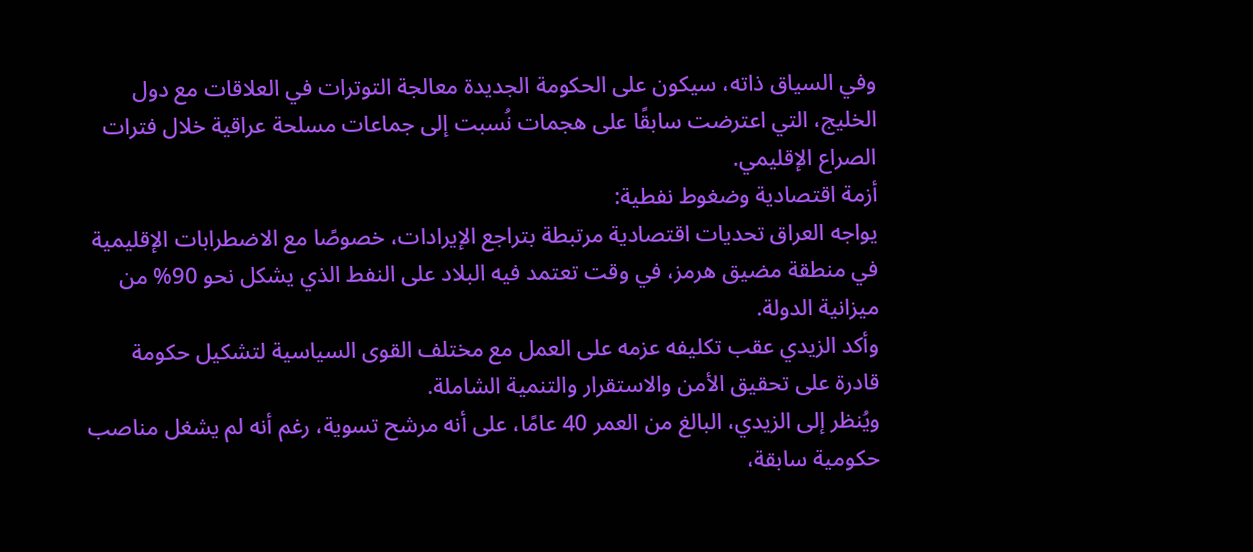وفي السياق ذاته، سيكون على الحكومة الجديدة معالجة التوترات في العلاقات مع دول الخليج، التي اعترضت سابقًا على هجمات نُسبت إلى جماعات مسلحة عراقية خلال فترات الصراع الإقليمي.
أزمة اقتصادية وضغوط نفطية:
يواجه العراق تحديات اقتصادية مرتبطة بتراجع الإيرادات، خصوصًا مع الاضطرابات الإقليمية في منطقة مضيق هرمز، في وقت تعتمد فيه البلاد على النفط الذي يشكل نحو 90% من ميزانية الدولة.
وأكد الزيدي عقب تكليفه عزمه على العمل مع مختلف القوى السياسية لتشكيل حكومة قادرة على تحقيق الأمن والاستقرار والتنمية الشاملة.
ويُنظر إلى الزيدي، البالغ من العمر 40 عامًا، على أنه مرشح تسوية، رغم أنه لم يشغل مناصب حكومية سابقة،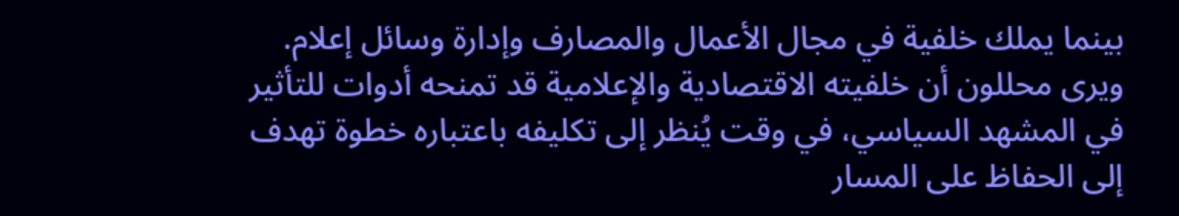بينما يملك خلفية في مجال الأعمال والمصارف وإدارة وسائل إعلام.
ويرى محللون أن خلفيته الاقتصادية والإعلامية قد تمنحه أدوات للتأثير في المشهد السياسي، في وقت يُنظر إلى تكليفه باعتباره خطوة تهدف إلى الحفاظ على المسار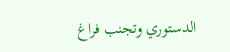الدستوري وتجنب فراغ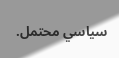سياسي محتمل.